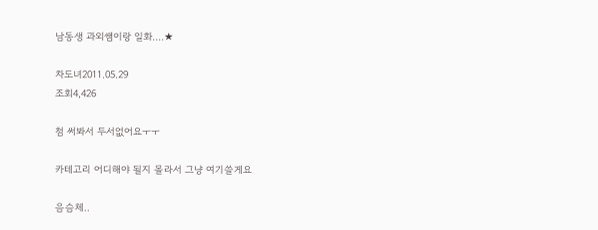남동생 과외쌤이랑 일화....★

차도녀2011.05.29
조회4,426

첨 써봐서 두서없어요ㅜㅜ

카테고리 어디해야 될지 몰라서 그냥 여기쓸게요

음슴체..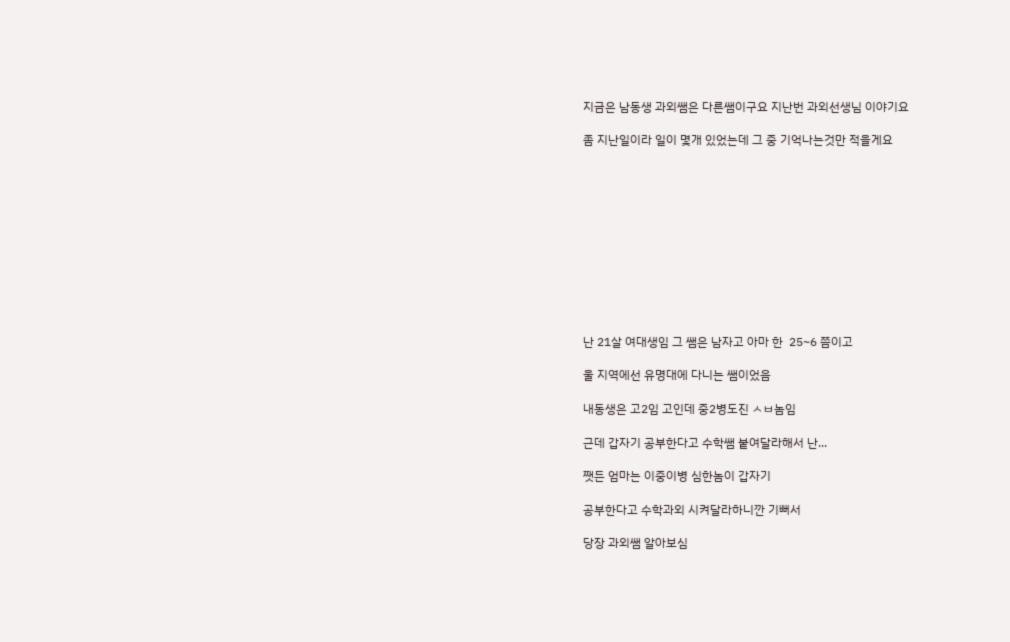지금은 남동생 과외쌤은 다른쌤이구요 지난번 과외선생님 이야기요

좀 지난일이라 일이 몇개 있었는데 그 중 기억나는것만 적을게요











난 21살 여대생임 그 쌤은 남자고 아마 한  25~6 쯤이고

울 지역에선 유명대에 다니는 쌤이었음

내동생은 고2임 고인데 중2병도진 ㅅㅂ놈임

근데 갑자기 공부한다고 수학쌤 붙여달라해서 난...

쨋든 엄마는 이중이병 심한놈이 갑자기

공부한다고 수학과외 시켜달라하니깐 기뻐서

당장 과외쌤 알아보심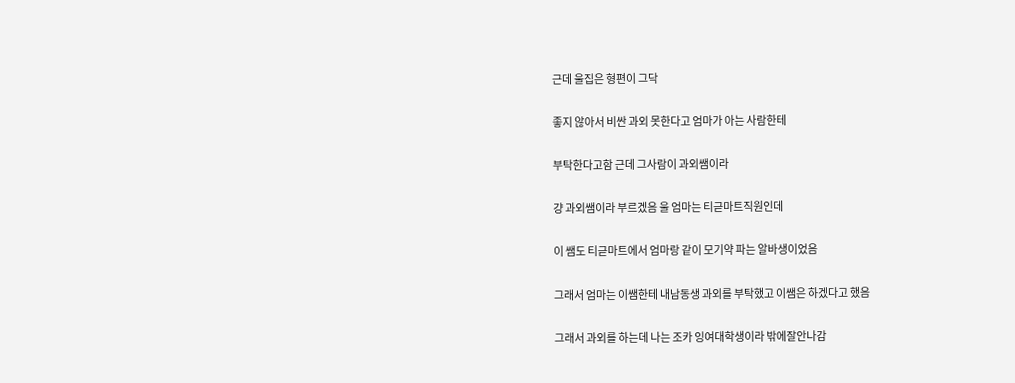근데 울집은 형편이 그닥

좋지 않아서 비싼 과외 못한다고 엄마가 아는 사람한테

부탁한다고함 근데 그사람이 과외쌤이라

걍 과외쌤이라 부르겠음 울 엄마는 티귿마트직원인데

이 쌤도 티귿마트에서 엄마랑 같이 모기약 파는 알바생이었음

그래서 엄마는 이쌤한테 내남동생 과외를 부탁했고 이쌤은 하겠다고 했음

그래서 과외를 하는데 나는 조카 잉여대학생이라 밖에잘안나감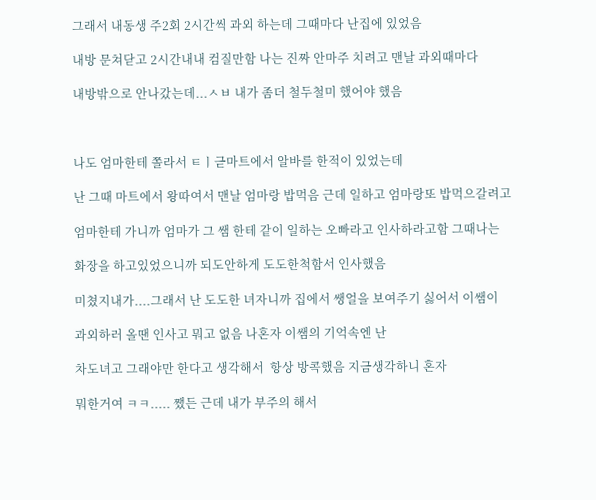그래서 내동생 주2회 2시간씩 과외 하는데 그때마다 난집에 있었음

내방 문쳐닫고 2시간내내 컴질만함 나는 진짜 안마주 치려고 맨날 과외때마다

내방밖으로 안나갔는데...ㅅㅂ 내가 좀더 철두철미 했어야 했음



나도 엄마한테 쫄라서 ㅌㅣ귿마트에서 알바를 한적이 있었는데

난 그때 마트에서 왕따여서 맨날 엄마랑 밥먹음 근데 일하고 엄마랑또 밥먹으갈려고

엄마한테 가니까 엄마가 그 쌤 한테 같이 일하는 오빠라고 인사하라고함 그때나는

화장을 하고있었으니까 되도안하게 도도한척함서 인사했음

미쳤지내가....그래서 난 도도한 녀자니까 집에서 쌩얼을 보여주기 싫어서 이쌤이

과외하러 올땐 인사고 뭐고 없음 나혼자 이쌤의 기억속엔 난

차도녀고 그래야만 한다고 생각해서  항상 방콕했음 지금생각하니 혼자

뭐한거여 ㅋㅋ..... 쨌든 근데 내가 부주의 해서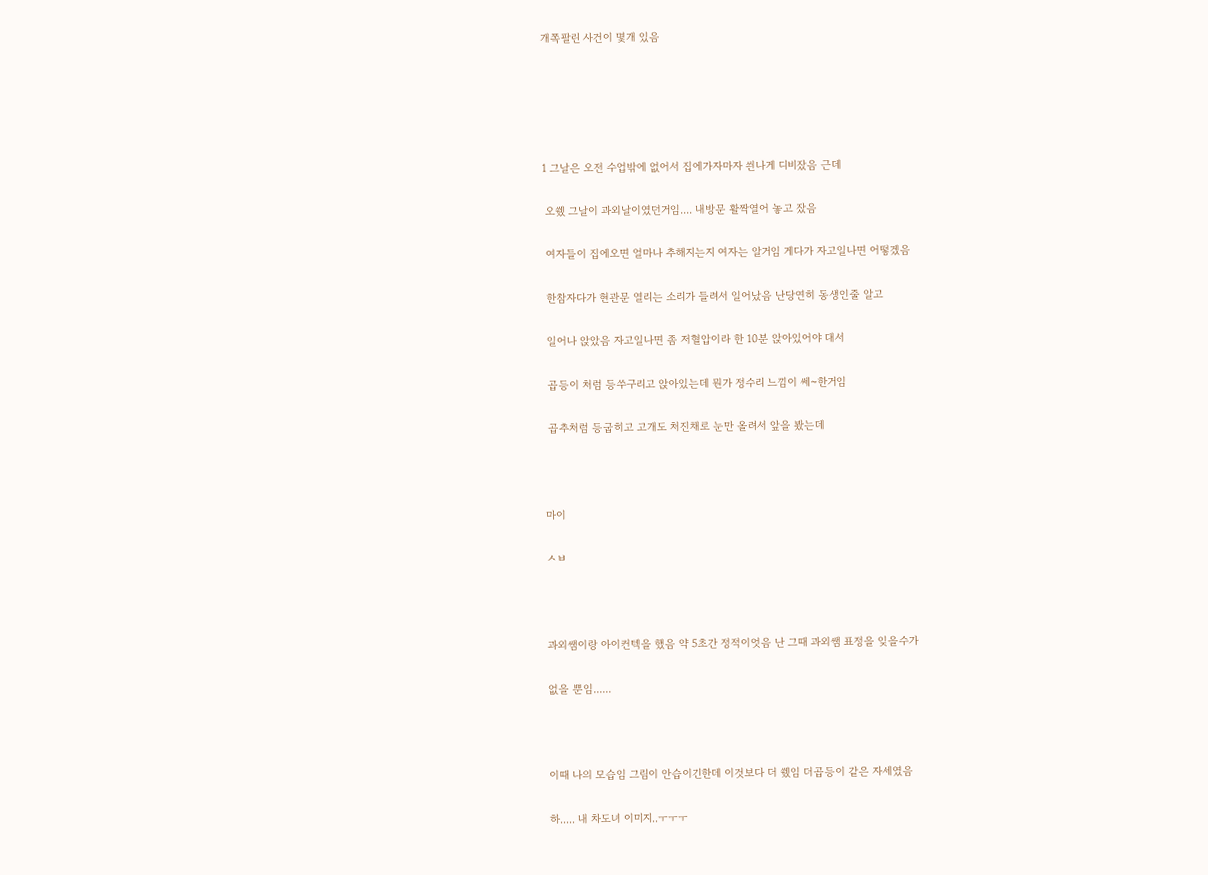개쪽팔린 사건이 몇개 있음





1 그날은 오전 수업밖에 없어서 집에가자마자 씐나게 디비잤음 근데

 오쒰 그날이 과외날이였던거임.... 내방문 활짝열어 놓고 잤음

 여자들이 집에오면 얼마나 추해지는지 여자는 알거임 게다가 자고일나면 어떻겠음

 한참자다가 현관문 열리는 소리가 들려서 일어났음 난당연히 동생인줄 알고

 일어나 앉았음 자고일나면 좀 저혈압이라 한 10분 앉아있어야 대서

 곱등이 처럼 등쑤구리고 앉아있는데 뭔가 정수리 느낌이 쎄~한거임

 곱추처럼 등굽히고 고개도 처진채로 눈만 올려서 앞을 봤는데



마이

ㅅㅂ



과외쌤이랑 아이컨텍을 했음 약 5초간 정적이엇음 난 그때 과외쌤 표정을 잊을수가

없을 뿐임......



이때 나의 모습임 그림이 안습이긴한데 이것보다 더 쒰임 더곱등이 같은 자세였음

하..... 내 차도녀 이미지..ㅜㅜㅜ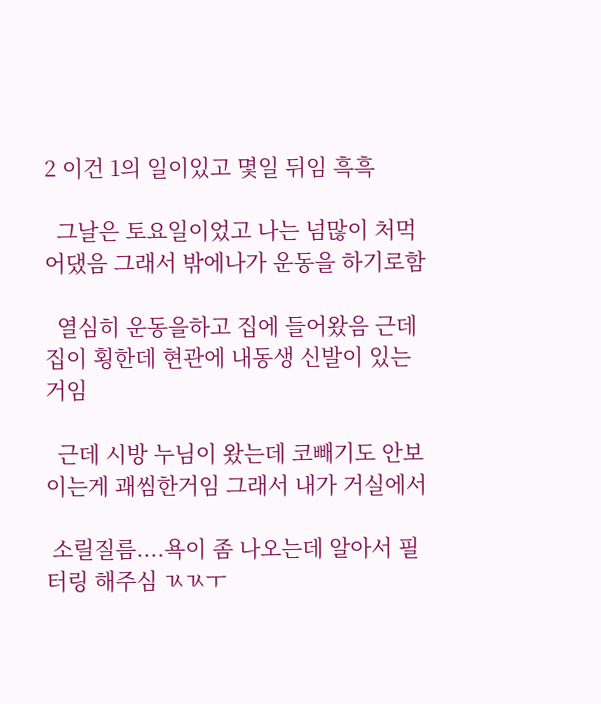2 이건 1의 일이있고 몇일 뒤임 흑흑

  그날은 토요일이었고 나는 넘많이 처먹어댔음 그래서 밖에나가 운동을 하기로함

  열심히 운동을하고 집에 들어왔음 근데 집이 횡한데 현관에 내동생 신발이 있는거임

  근데 시방 누님이 왔는데 코빼기도 안보이는게 괘씸한거임 그래서 내가 거실에서

 소릴질름....욕이 좀 나오는데 알아서 필터링 해주심 ㄳㄳㅜ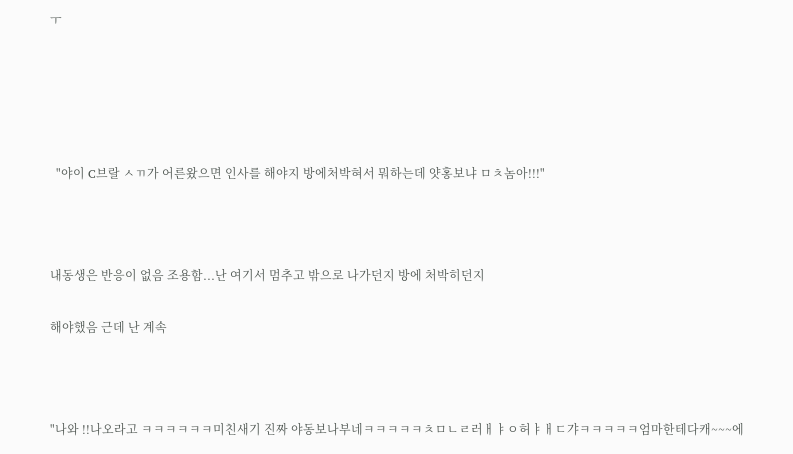ㅜ





  "야이 C브랄 ㅅㄲ가 어른왔으면 인사를 해야지 방에처박혀서 뭐하는데 얏홍보냐 ㅁㅊ놈아!!!"



내동생은 반응이 없음 조용함...난 여기서 멈추고 밖으로 나가던지 방에 처박히던지

해야했음 근데 난 계속



"나와 !!나오라고 ㅋㅋㅋㅋㅋㅋ미친새기 진짜 야동보나부네ㅋㅋㅋㅋㅋㅊㅁㄴㄹ러ㅐㅑㅇ허ㅑㅐㄷ갸ㅋㅋㅋㅋㅋ엄마한테다캐~~~에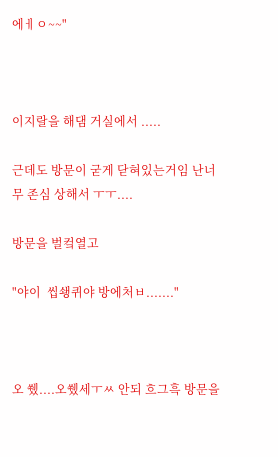에ㅔㅇ~~"



이지랄을 해댐 거실에서 .....

근데도 방문이 굳게 닫혀있는거임 난너무 존심 상해서 ㅜㅜ....

방문을 벌컼열고

"야이  씹쇙퀴야 방에처ㅂ......."



오 쒰....오쒰세ㅜㅆ 안되 흐그흑 방문을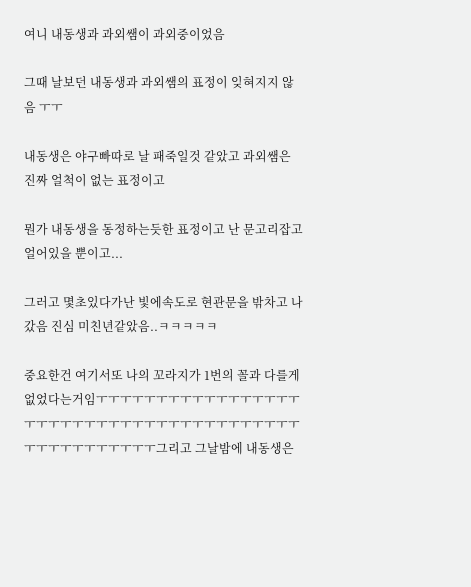여니 내동생과 과외쌤이 과외중이었음

그때 날보던 내동생과 과외쌤의 표정이 잊혀지지 않음 ㅜㅜ

내동생은 야구빠따로 날 패죽일것 같았고 과외쌤은 진짜 얼척이 없는 표정이고

뭔가 내동생을 동정하는듯한 표정이고 난 문고리잡고 얼어있을 뿐이고...

그러고 몇초있다가난 빛에속도로 현관문을 밖차고 나갔음 진심 미친년같았음..ㅋㅋㅋㅋㅋ

중요한건 여기서또 나의 꼬라지가 1번의 꼴과 다를게 없었다는거임ㅜㅜㅜㅜㅜㅜㅜㅜㅜㅜㅜㅜㅜㅜㅜㅜㅜㅜㅜㅜㅜㅜㅜㅜㅜㅜㅜㅜㅜㅜㅜㅜㅜㅜㅜㅜㅜㅜㅜㅜㅜㅜㅜㅜㅜㅜㅜㅜㅜㅜㅜ그리고 그날밤에 내동생은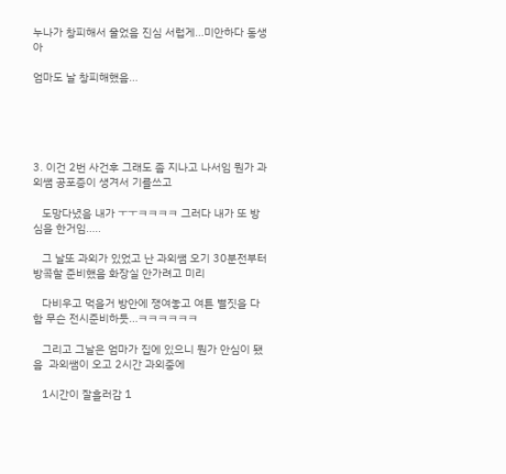누나가 창피해서 울었음 진심 서럽게...미안하다 동생아

엄마도 날 창피해했음...





3. 이건 2번 사건후 그래도 좀 지나고 나서임 뭔가 과외쌤 공포증이 생겨서 기를쓰고

   도망다녔음 내가 ㅜㅜㅋㅋㅋㅋ 그러다 내가 또 방심을 한거임.....

   그 날또 과외가 있었고 난 과외쌤 오기 30분전부터 방콬할 준비했음 화장실 안가려고 미리

   다비우고 먹을거 방안에 쟁여놓고 여튼 별짓을 다함 무슨 전시준비하듯...ㅋㅋㅋㅋㅋㅋ

   그리고 그날은 엄마가 집에 있으니 뭔가 안심이 됐음  과외쌤이 오고 2시간 과외중에

   1시간이 잘흘러감 1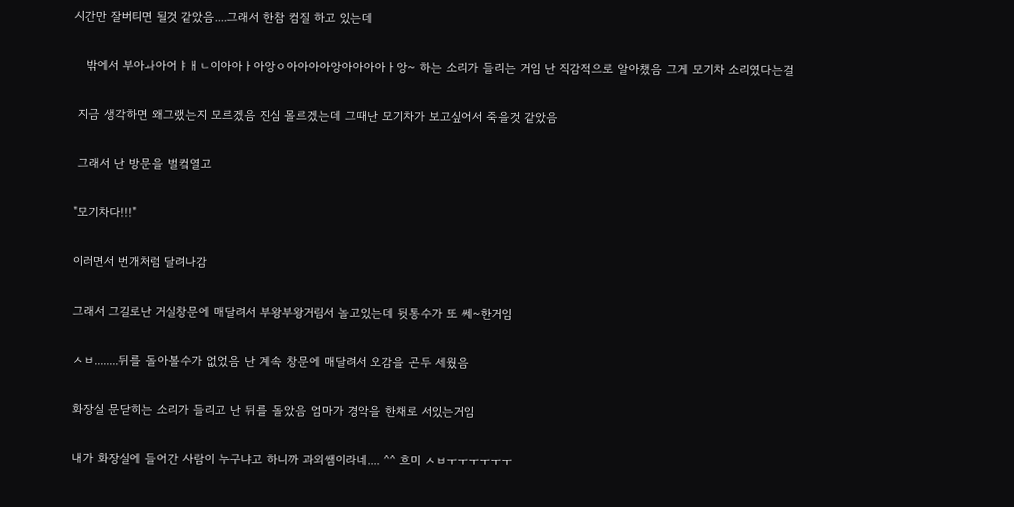시간만 잘버티면 될것 같았음....그래서 한참 컴질 하고 있는데

   밖에서 부아ㅘ아어ㅑㅐㄴ이아아ㅏ아앙ㅇ아아아아앙아아아아ㅏ앙~ 하는 소리가 들리는 거임 난 직감적으로 알아챘음 그게 모기차 소리였다는걸

 지금 생각하면 왜그랬는지 모르겠음 진심 몰르겠는데 그때난 모기차가 보고싶어서 죽을것 같았음

 그래서 난 방문을 벌컼열고

"모기차다!!!"

이러면서 번개처럼 달려나감

그래서 그길로난 거실창문에 매달려서 부왕부왕거림서 놀고있는데 뒷통수가 또 쎄~한거임

ㅅㅂ........뒤를 돌아볼수가 없었음 난 계속 창문에 매달려서 오감을 곤두 세웠음

화장실 문닫히는 소리가 들리고 난 뒤를 돌았음 엄마가 경악을 한채로 서있는거임

내가 화장실에 들어간 사람이 누구냐고 하니까 과외쌤이라네.... ^^ 흐미 ㅅㅂㅜㅜㅜㅜㅜㅜ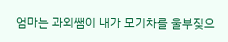엄마는 과외쌤이 내가 모기차를 울부짖으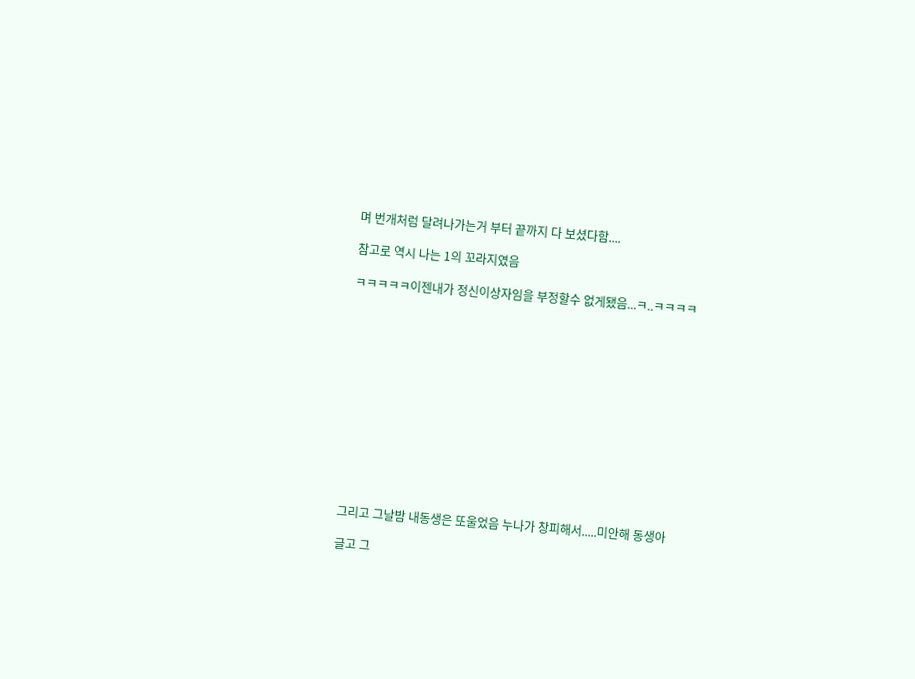며 번개처럼 달려나가는거 부터 끝까지 다 보셨다함....

참고로 역시 나는 1의 꼬라지였음

ㅋㅋㅋㅋㅋ이젠내가 정신이상자임을 부정할수 없게됐음...ㅋ..ㅋㅋㅋㅋ













그리고 그날밤 내동생은 또울었음 누나가 창피해서.....미안해 동생아

글고 그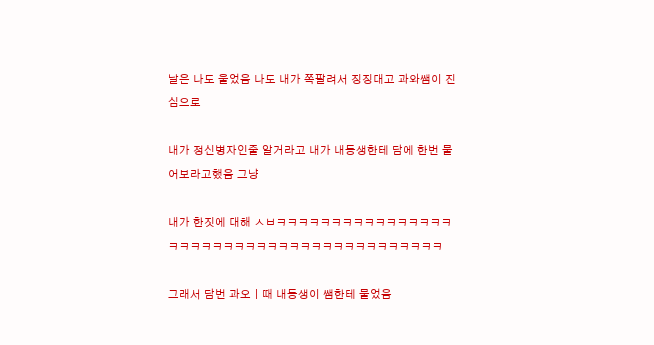날은 나도 울었음 나도 내가 쪽팔려서 징징대고 과와쌤이 진심으로

내가 정신병자인줄 알거라고 내가 내동생한테 담에 한번 물어보라고했음 그냥

내가 한짓에 대해 ㅅㅂㅋㅋㅋㅋㅋㅋㅋㅋㅋㅋㅋㅋㅋㅋㅋㅋㅋㅋㅋㅋㅋㅋㅋㅋㅋㅋㅋㅋㅋㅋㅋㅋㅋㅋㅋㅋㅋㅋㅋㅋㅋ

그래서 담번 과오ㅣ때 내동생이 쌤한테 물었음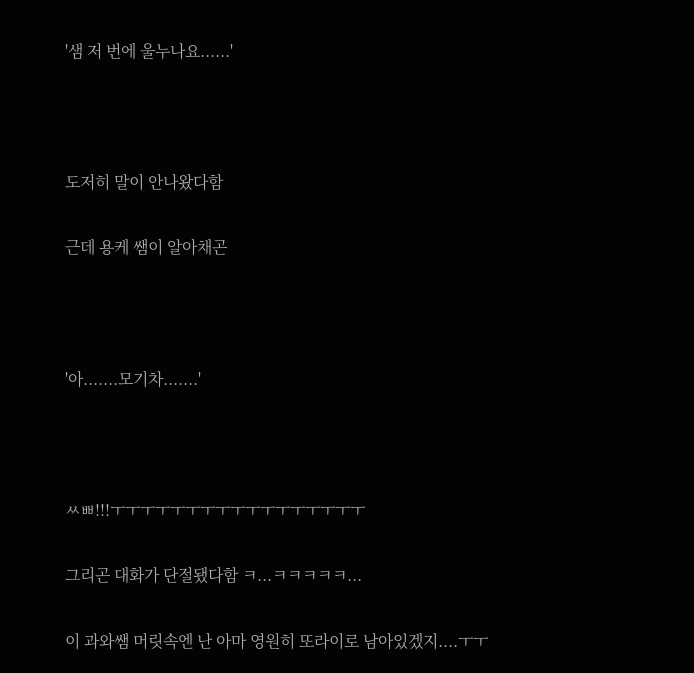'샘 저 번에 울누나요......'



도저히 말이 안나왔다함

근데 용케 쌤이 알아채곤



'아.......모기차.......'



ㅆㅃ!!!ㅜㅜㅜㅜㅜㅜㅜㅜㅜㅜㅜㅜㅜㅜㅜㅜㅜ

그리곤 대화가 단절됐다함 ㅋ...ㅋㅋㅋㅋㅋ...

이 과와쌤 머릿속엔 난 아마 영원히 또라이로 남아있겠지....ㅜㅜ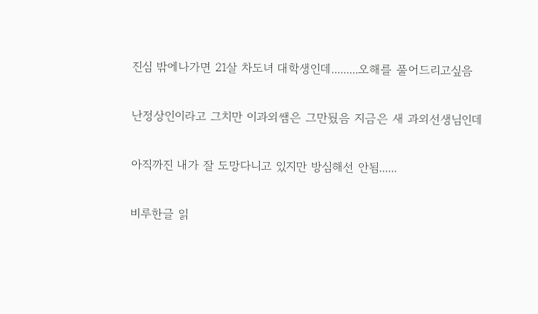진심 밖에나가면 21살 차도녀 대학생인데.........오해를 풀어드리고싶음

난정상인이라고 그치만 이과외쌤은 그만뒀음 지금은 새 과외선생님인데

아직까진 내가 잘 도망다니고 있지만 방심해선 안됨......

비루한글 읽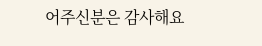어주신분은 감사해요